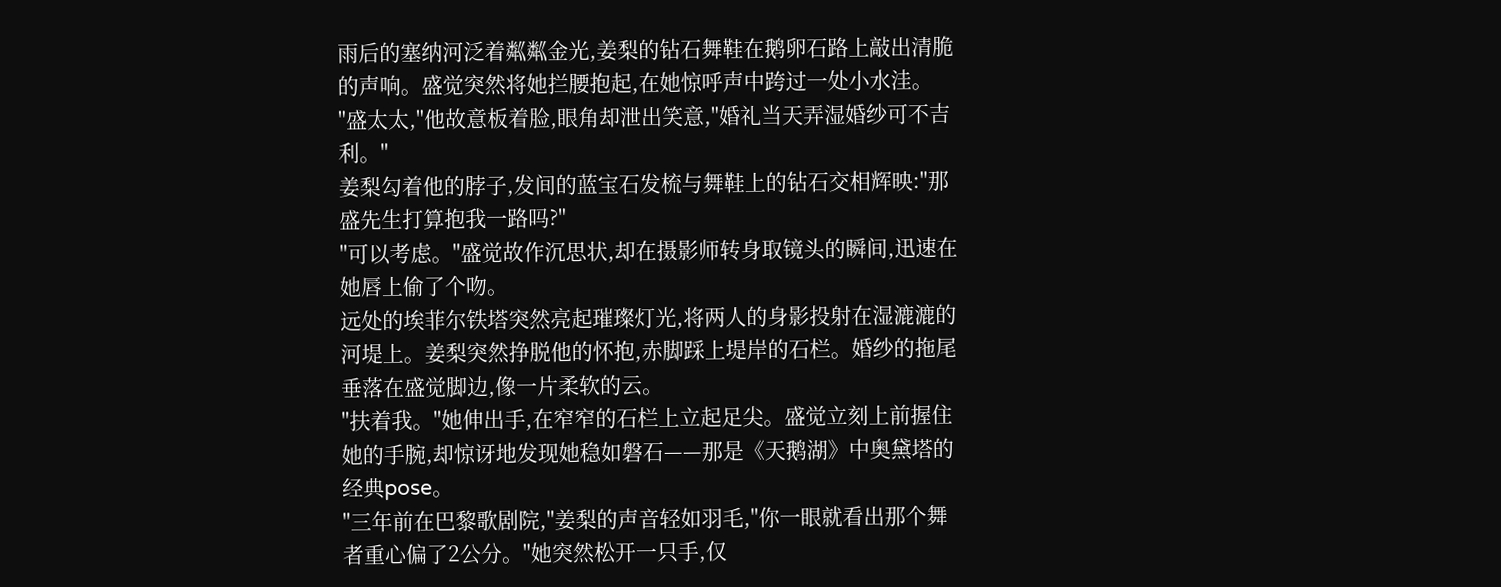雨后的塞纳河泛着粼粼金光,姜梨的钻石舞鞋在鹅卵石路上敲出清脆的声响。盛觉突然将她拦腰抱起,在她惊呼声中跨过一处小水洼。
"盛太太,"他故意板着脸,眼角却泄出笑意,"婚礼当天弄湿婚纱可不吉利。"
姜梨勾着他的脖子,发间的蓝宝石发梳与舞鞋上的钻石交相辉映:"那盛先生打算抱我一路吗?"
"可以考虑。"盛觉故作沉思状,却在摄影师转身取镜头的瞬间,迅速在她唇上偷了个吻。
远处的埃菲尔铁塔突然亮起璀璨灯光,将两人的身影投射在湿漉漉的河堤上。姜梨突然挣脱他的怀抱,赤脚踩上堤岸的石栏。婚纱的拖尾垂落在盛觉脚边,像一片柔软的云。
"扶着我。"她伸出手,在窄窄的石栏上立起足尖。盛觉立刻上前握住她的手腕,却惊讶地发现她稳如磐石——那是《天鹅湖》中奥黛塔的经典pose。
"三年前在巴黎歌剧院,"姜梨的声音轻如羽毛,"你一眼就看出那个舞者重心偏了2公分。"她突然松开一只手,仅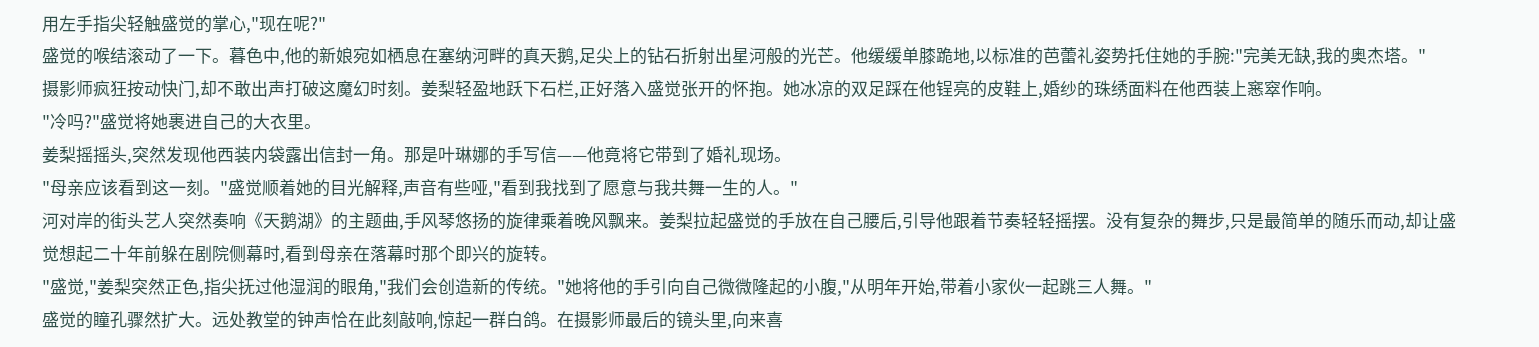用左手指尖轻触盛觉的掌心,"现在呢?"
盛觉的喉结滚动了一下。暮色中,他的新娘宛如栖息在塞纳河畔的真天鹅,足尖上的钻石折射出星河般的光芒。他缓缓单膝跪地,以标准的芭蕾礼姿势托住她的手腕:"完美无缺,我的奥杰塔。"
摄影师疯狂按动快门,却不敢出声打破这魔幻时刻。姜梨轻盈地跃下石栏,正好落入盛觉张开的怀抱。她冰凉的双足踩在他锃亮的皮鞋上,婚纱的珠绣面料在他西装上窸窣作响。
"冷吗?"盛觉将她裹进自己的大衣里。
姜梨摇摇头,突然发现他西装内袋露出信封一角。那是叶琳娜的手写信——他竟将它带到了婚礼现场。
"母亲应该看到这一刻。"盛觉顺着她的目光解释,声音有些哑,"看到我找到了愿意与我共舞一生的人。"
河对岸的街头艺人突然奏响《天鹅湖》的主题曲,手风琴悠扬的旋律乘着晚风飘来。姜梨拉起盛觉的手放在自己腰后,引导他跟着节奏轻轻摇摆。没有复杂的舞步,只是最简单的随乐而动,却让盛觉想起二十年前躲在剧院侧幕时,看到母亲在落幕时那个即兴的旋转。
"盛觉,"姜梨突然正色,指尖抚过他湿润的眼角,"我们会创造新的传统。"她将他的手引向自己微微隆起的小腹,"从明年开始,带着小家伙一起跳三人舞。"
盛觉的瞳孔骤然扩大。远处教堂的钟声恰在此刻敲响,惊起一群白鸽。在摄影师最后的镜头里,向来喜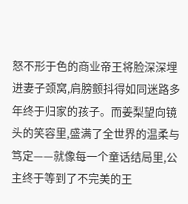怒不形于色的商业帝王将脸深深埋进妻子颈窝,肩膀颤抖得如同迷路多年终于归家的孩子。而姜梨望向镜头的笑容里,盛满了全世界的温柔与笃定——就像每一个童话结局里,公主终于等到了不完美的王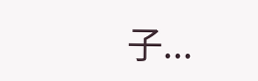子...